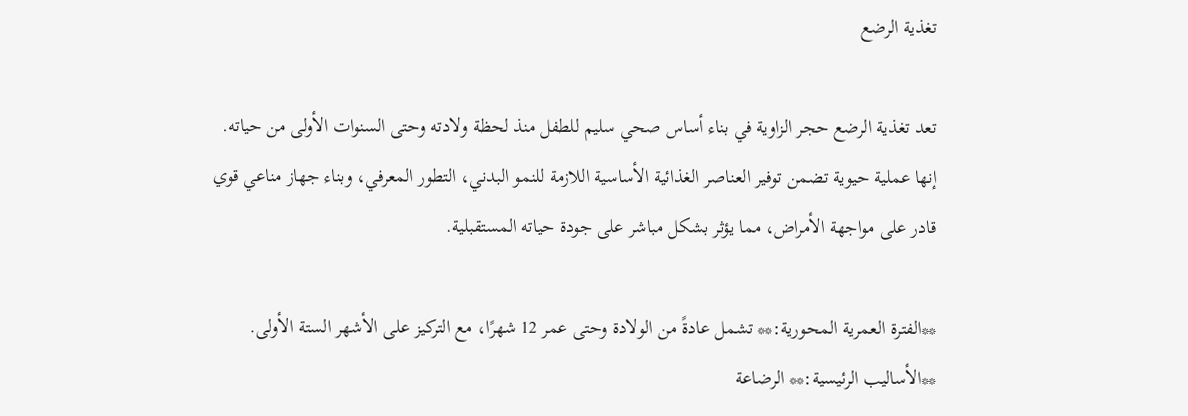تغذية الرضع

تعد تغذية الرضع حجر الزاوية في بناء أساس صحي سليم للطفل منذ لحظة ولادته وحتى السنوات الأولى من حياته. إنها عملية حيوية تضمن توفير العناصر الغذائية الأساسية اللازمة للنمو البدني، التطور المعرفي، وبناء جهاز مناعي قوي قادر على مواجهة الأمراض، مما يؤثر بشكل مباشر على جودة حياته المستقبلية.

**الفترة العمرية المحورية:** تشمل عادةً من الولادة وحتى عمر 12 شهرًا، مع التركيز على الأشهر الستة الأولى.
**الأساليب الرئيسية:** الرضاعة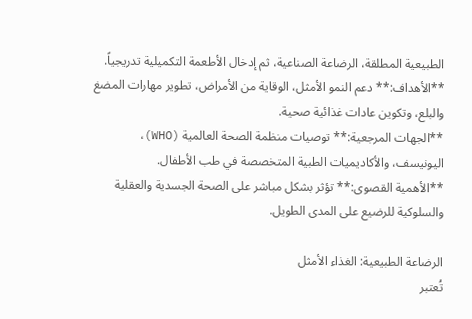الطبيعية المطلقة، الرضاعة الصناعية، ثم إدخال الأطعمة التكميلية تدريجياً.
**الأهداف:** دعم النمو الأمثل، الوقاية من الأمراض، تطوير مهارات المضغ والبلع، وتكوين عادات غذائية صحية.
**الجهات المرجعية:** توصيات منظمة الصحة العالمية (WHO)، اليونيسف، والأكاديميات الطبية المتخصصة في طب الأطفال.
**الأهمية القصوى:** تؤثر بشكل مباشر على الصحة الجسدية والعقلية والسلوكية للرضيع على المدى الطويل.

الرضاعة الطبيعية: الغذاء الأمثل
تُعتبر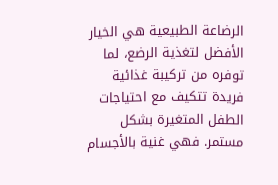الرضاعة الطبيعية هي الخيار الأفضل لتغذية الرضع، لما توفره من تركيبة غذائية فريدة تتكيف مع احتياجات الطفل المتغيرة بشكل مستمر. فهي غنية بالأجسام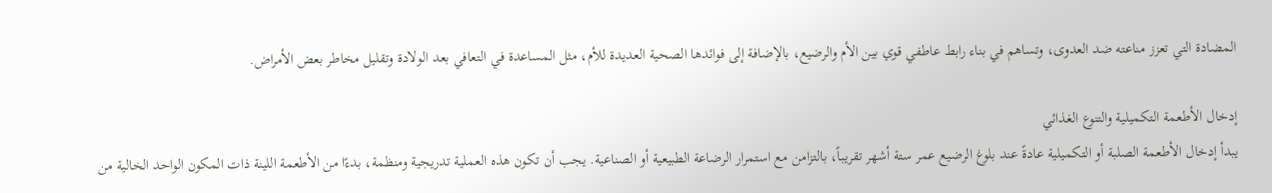المضادة التي تعزز مناعته ضد العدوى، وتساهم في بناء رابط عاطفي قوي بين الأم والرضيع، بالإضافة إلى فوائدها الصحية العديدة للأم، مثل المساعدة في التعافي بعد الولادة وتقليل مخاطر بعض الأمراض.

إدخال الأطعمة التكميلية والتنوع الغذائي
يبدأ إدخال الأطعمة الصلبة أو التكميلية عادةً عند بلوغ الرضيع عمر ستة أشهر تقريباً، بالتزامن مع استمرار الرضاعة الطبيعية أو الصناعية. يجب أن تكون هذه العملية تدريجية ومنظمة، بدءًا من الأطعمة اللينة ذات المكون الواحد الخالية من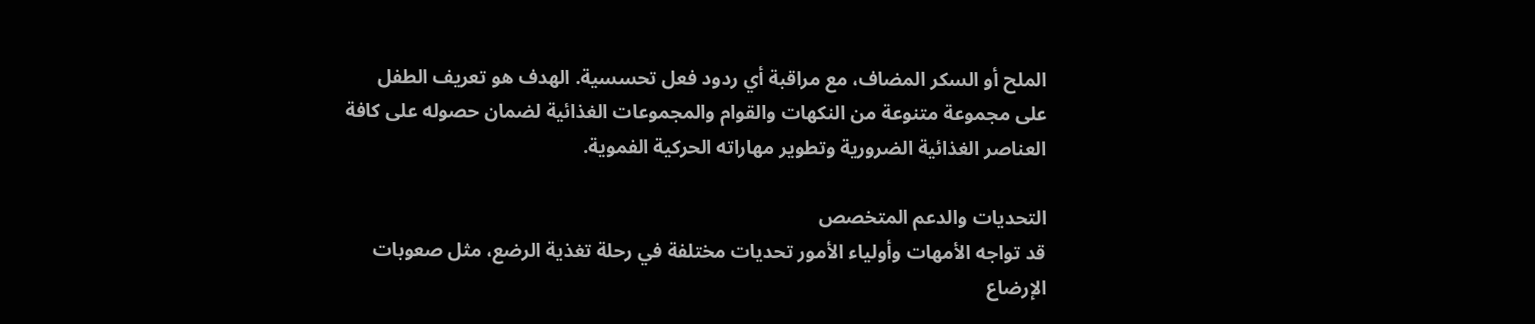الملح أو السكر المضاف، مع مراقبة أي ردود فعل تحسسية. الهدف هو تعريف الطفل على مجموعة متنوعة من النكهات والقوام والمجموعات الغذائية لضمان حصوله على كافة العناصر الغذائية الضرورية وتطوير مهاراته الحركية الفموية.

التحديات والدعم المتخصص
قد تواجه الأمهات وأولياء الأمور تحديات مختلفة في رحلة تغذية الرضع، مثل صعوبات الإرضاع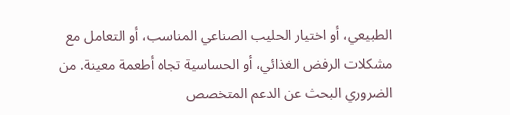الطبيعي، أو اختيار الحليب الصناعي المناسب، أو التعامل مع مشكلات الرفض الغذائي، أو الحساسية تجاه أطعمة معينة. من الضروري البحث عن الدعم المتخصص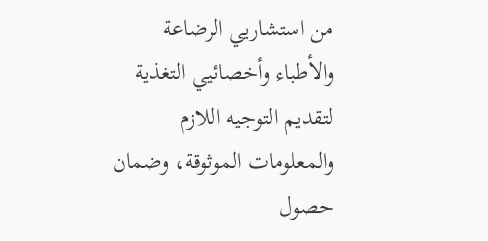من استشاريي الرضاعة والأطباء وأخصائيي التغذية لتقديم التوجيه اللازم والمعلومات الموثوقة، وضمان حصول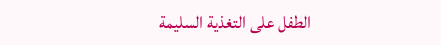الطفل على التغذية السليمة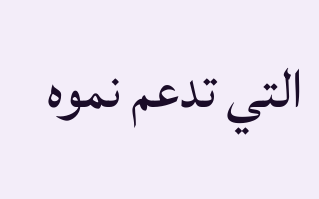التي تدعم نموه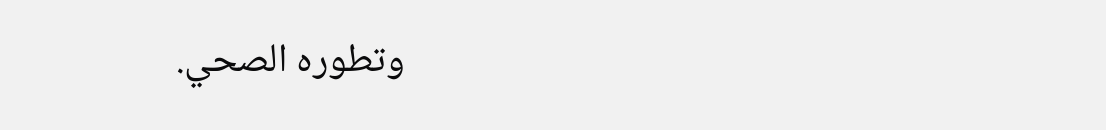وتطوره الصحي.